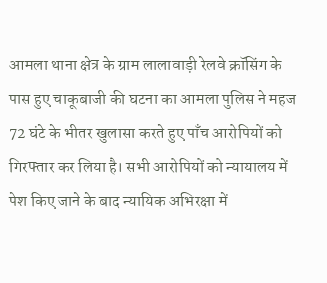आमला थाना क्षेत्र के ग्राम लालावाड़ी रेलवे क्रॉसिंग के पास हुए चाकूबाजी की घटना का आमला पुलिस ने महज 72 घंटे के भीतर खुलासा करते हुए पाँच आरोपियों को गिरफ्तार कर लिया है। सभी आरोपियों को न्यायालय में पेश किए जाने के बाद न्यायिक अभिरक्षा में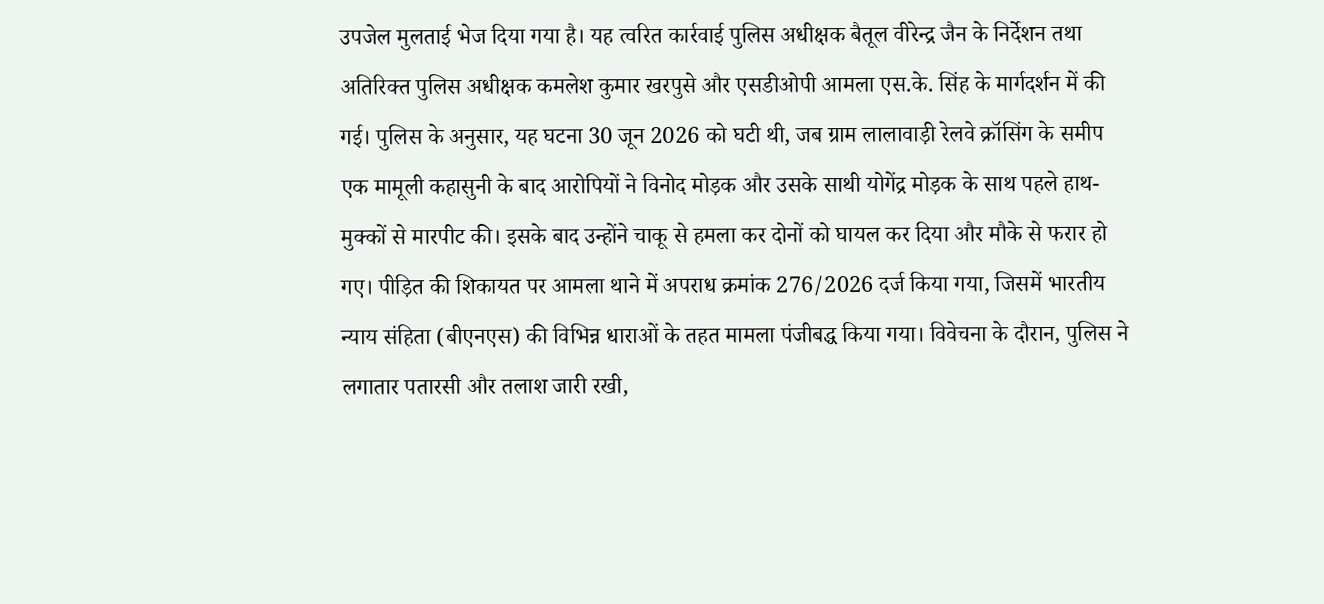उपजेल मुलताई भेज दिया गया है। यह त्वरित कार्रवाई पुलिस अधीक्षक बैतूल वीरेन्द्र जैन के निर्देशन तथा अतिरिक्त पुलिस अधीक्षक कमलेश कुमार खरपुसे और एसडीओपी आमला एस.के. सिंह के मार्गदर्शन में की गई। पुलिस के अनुसार, यह घटना 30 जून 2026 को घटी थी, जब ग्राम लालावाड़ी रेलवे क्रॉसिंग के समीप एक मामूली कहासुनी के बाद आरोपियों ने विनोद मोड़क और उसके साथी योगेंद्र मोड़क के साथ पहले हाथ-मुक्कों से मारपीट की। इसके बाद उन्होंने चाकू से हमला कर दोनों को घायल कर दिया और मौके से फरार हो गए। पीड़ित की शिकायत पर आमला थाने में अपराध क्रमांक 276/2026 दर्ज किया गया, जिसमें भारतीय न्याय संहिता (बीएनएस) की विभिन्न धाराओं के तहत मामला पंजीबद्ध किया गया। विवेचना के दौरान, पुलिस ने लगातार पतारसी और तलाश जारी रखी,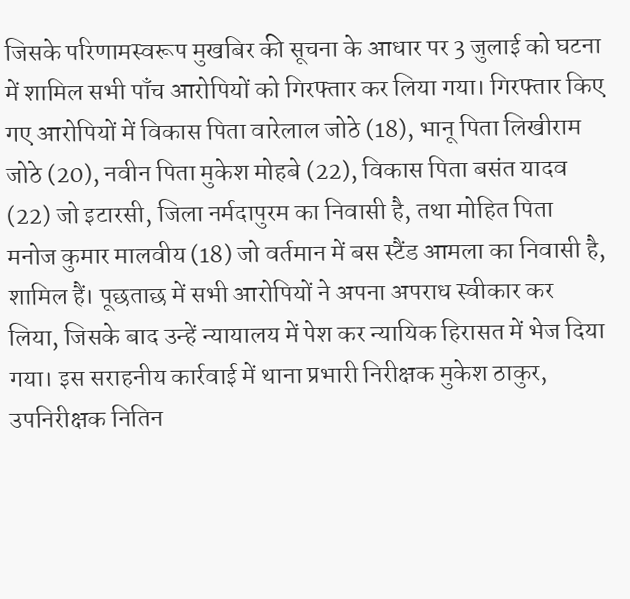जिसके परिणामस्वरूप मुखबिर की सूचना के आधार पर 3 जुलाई को घटना में शामिल सभी पाँच आरोपियों को गिरफ्तार कर लिया गया। गिरफ्तार किए गए आरोपियों में विकास पिता वारेलाल जोठे (18), भानू पिता लिखीराम जोठे (20), नवीन पिता मुकेश मोहबे (22), विकास पिता बसंत यादव (22) जो इटारसी, जिला नर्मदापुरम का निवासी है, तथा मोहित पिता मनोज कुमार मालवीय (18) जो वर्तमान में बस स्टैंड आमला का निवासी है, शामिल हैं। पूछताछ में सभी आरोपियों ने अपना अपराध स्वीकार कर लिया, जिसके बाद उन्हें न्यायालय में पेश कर न्यायिक हिरासत में भेज दिया गया। इस सराहनीय कार्रवाई में थाना प्रभारी निरीक्षक मुकेश ठाकुर, उपनिरीक्षक नितिन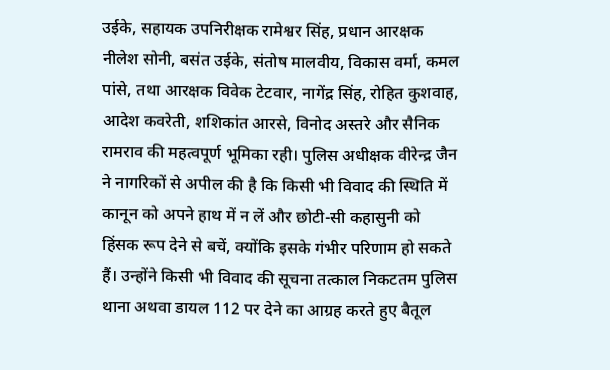उईके, सहायक उपनिरीक्षक रामेश्वर सिंह, प्रधान आरक्षक नीलेश सोनी, बसंत उईके, संतोष मालवीय, विकास वर्मा, कमल पांसे, तथा आरक्षक विवेक टेटवार, नागेंद्र सिंह, रोहित कुशवाह, आदेश कवरेती, शशिकांत आरसे, विनोद अस्तरे और सैनिक रामराव की महत्वपूर्ण भूमिका रही। पुलिस अधीक्षक वीरेन्द्र जैन ने नागरिकों से अपील की है कि किसी भी विवाद की स्थिति में कानून को अपने हाथ में न लें और छोटी-सी कहासुनी को हिंसक रूप देने से बचें, क्योंकि इसके गंभीर परिणाम हो सकते हैं। उन्होंने किसी भी विवाद की सूचना तत्काल निकटतम पुलिस थाना अथवा डायल 112 पर देने का आग्रह करते हुए बैतूल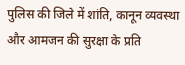पुलिस की जिले में शांति, कानून व्यवस्था और आमजन की सुरक्षा के प्रति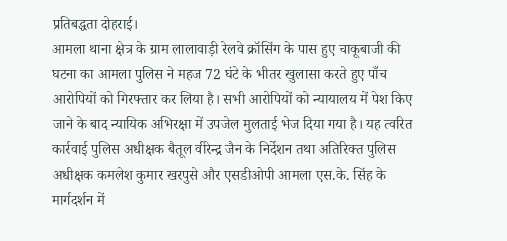प्रतिबद्धता दोहराई।
आमला थाना क्षेत्र के ग्राम लालावाड़ी रेलवे क्रॉसिंग के पास हुए चाकूबाजी की घटना का आमला पुलिस ने महज 72 घंटे के भीतर खुलासा करते हुए पाँच आरोपियों को गिरफ्तार कर लिया है। सभी आरोपियों को न्यायालय में पेश किए जाने के बाद न्यायिक अभिरक्षा में उपजेल मुलताई भेज दिया गया है। यह त्वरित कार्रवाई पुलिस अधीक्षक बैतूल वीरेन्द्र जैन के निर्देशन तथा अतिरिक्त पुलिस अधीक्षक कमलेश कुमार खरपुसे और एसडीओपी आमला एस.के. सिंह के मार्गदर्शन में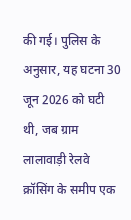की गई। पुलिस के अनुसार, यह घटना 30 जून 2026 को घटी थी, जब ग्राम लालावाड़ी रेलवे क्रॉसिंग के समीप एक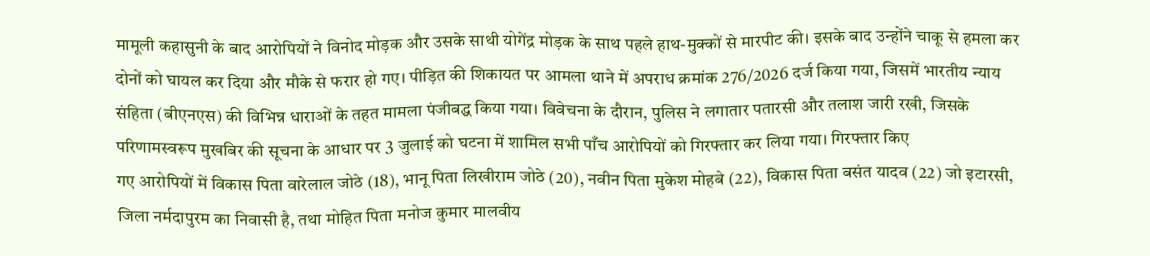मामूली कहासुनी के बाद आरोपियों ने विनोद मोड़क और उसके साथी योगेंद्र मोड़क के साथ पहले हाथ-मुक्कों से मारपीट की। इसके बाद उन्होंने चाकू से हमला कर दोनों को घायल कर दिया और मौके से फरार हो गए। पीड़ित की शिकायत पर आमला थाने में अपराध क्रमांक 276/2026 दर्ज किया गया, जिसमें भारतीय न्याय संहिता (बीएनएस) की विभिन्न धाराओं के तहत मामला पंजीबद्ध किया गया। विवेचना के दौरान, पुलिस ने लगातार पतारसी और तलाश जारी रखी, जिसके परिणामस्वरूप मुखबिर की सूचना के आधार पर 3 जुलाई को घटना में शामिल सभी पाँच आरोपियों को गिरफ्तार कर लिया गया। गिरफ्तार किए
गए आरोपियों में विकास पिता वारेलाल जोठे (18), भानू पिता लिखीराम जोठे (20), नवीन पिता मुकेश मोहबे (22), विकास पिता बसंत यादव (22) जो इटारसी, जिला नर्मदापुरम का निवासी है, तथा मोहित पिता मनोज कुमार मालवीय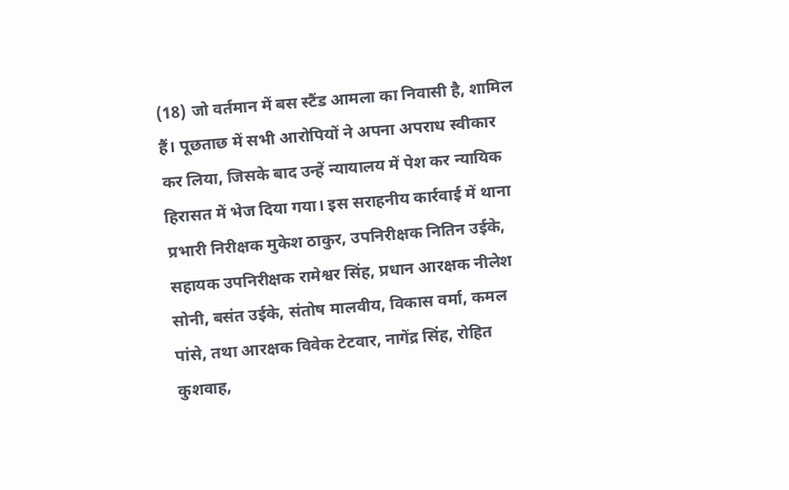(18) जो वर्तमान में बस स्टैंड आमला का निवासी है, शामिल हैं। पूछताछ में सभी आरोपियों ने अपना अपराध स्वीकार कर लिया, जिसके बाद उन्हें न्यायालय में पेश कर न्यायिक हिरासत में भेज दिया गया। इस सराहनीय कार्रवाई में थाना प्रभारी निरीक्षक मुकेश ठाकुर, उपनिरीक्षक नितिन उईके, सहायक उपनिरीक्षक रामेश्वर सिंह, प्रधान आरक्षक नीलेश सोनी, बसंत उईके, संतोष मालवीय, विकास वर्मा, कमल पांसे, तथा आरक्षक विवेक टेटवार, नागेंद्र सिंह, रोहित कुशवाह,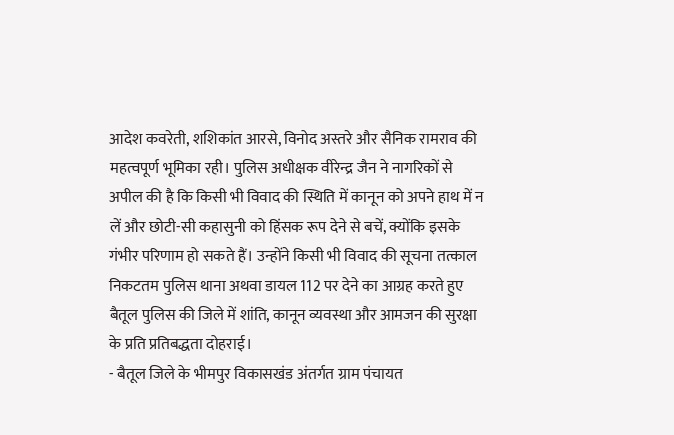आदेश कवरेती, शशिकांत आरसे, विनोद अस्तरे और सैनिक रामराव की महत्वपूर्ण भूमिका रही। पुलिस अधीक्षक वीरेन्द्र जैन ने नागरिकों से अपील की है कि किसी भी विवाद की स्थिति में कानून को अपने हाथ में न लें और छोटी-सी कहासुनी को हिंसक रूप देने से बचें, क्योंकि इसके गंभीर परिणाम हो सकते हैं। उन्होंने किसी भी विवाद की सूचना तत्काल निकटतम पुलिस थाना अथवा डायल 112 पर देने का आग्रह करते हुए बैतूल पुलिस की जिले में शांति, कानून व्यवस्था और आमजन की सुरक्षा के प्रति प्रतिबद्धता दोहराई।
- बैतूल जिले के भीमपुर विकासखंड अंतर्गत ग्राम पंचायत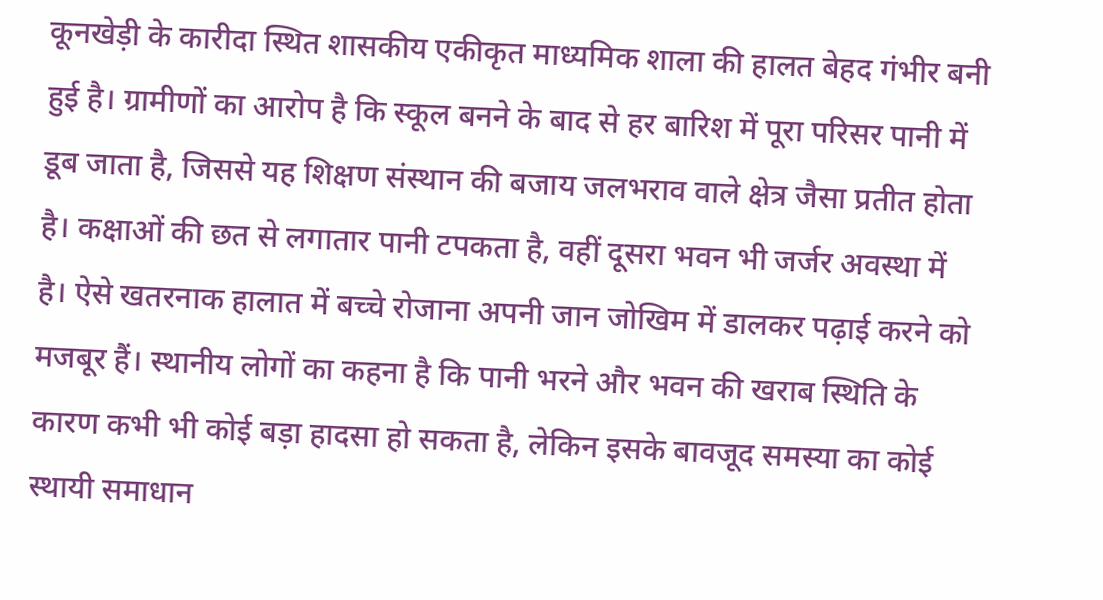कूनखेड़ी के कारीदा स्थित शासकीय एकीकृत माध्यमिक शाला की हालत बेहद गंभीर बनी हुई है। ग्रामीणों का आरोप है कि स्कूल बनने के बाद से हर बारिश में पूरा परिसर पानी में डूब जाता है, जिससे यह शिक्षण संस्थान की बजाय जलभराव वाले क्षेत्र जैसा प्रतीत होता है। कक्षाओं की छत से लगातार पानी टपकता है, वहीं दूसरा भवन भी जर्जर अवस्था में है। ऐसे खतरनाक हालात में बच्चे रोजाना अपनी जान जोखिम में डालकर पढ़ाई करने को मजबूर हैं। स्थानीय लोगों का कहना है कि पानी भरने और भवन की खराब स्थिति के कारण कभी भी कोई बड़ा हादसा हो सकता है, लेकिन इसके बावजूद समस्या का कोई स्थायी समाधान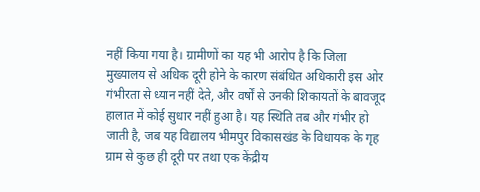नहीं किया गया है। ग्रामीणों का यह भी आरोप है कि जिला मुख्यालय से अधिक दूरी होने के कारण संबंधित अधिकारी इस ओर गंभीरता से ध्यान नहीं देते, और वर्षों से उनकी शिकायतों के बावजूद हालात में कोई सुधार नहीं हुआ है। यह स्थिति तब और गंभीर हो जाती है, जब यह विद्यालय भीमपुर विकासखंड के विधायक के गृह ग्राम से कुछ ही दूरी पर तथा एक केंद्रीय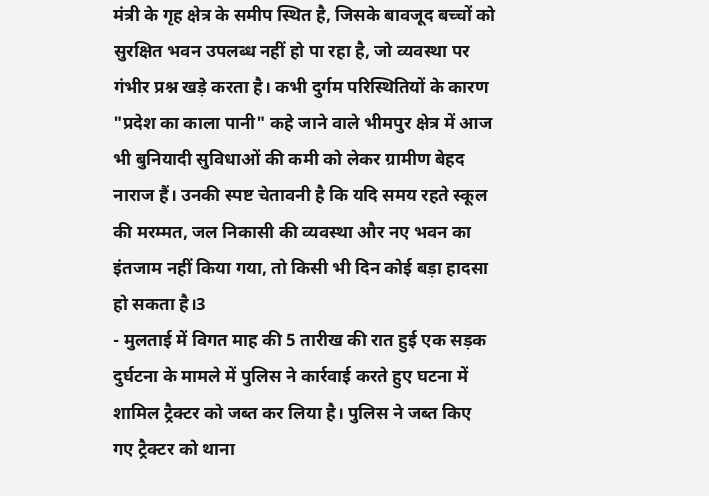मंत्री के गृह क्षेत्र के समीप स्थित है, जिसके बावजूद बच्चों को सुरक्षित भवन उपलब्ध नहीं हो पा रहा है, जो व्यवस्था पर गंभीर प्रश्न खड़े करता है। कभी दुर्गम परिस्थितियों के कारण "प्रदेश का काला पानी" कहे जाने वाले भीमपुर क्षेत्र में आज भी बुनियादी सुविधाओं की कमी को लेकर ग्रामीण बेहद नाराज हैं। उनकी स्पष्ट चेतावनी है कि यदि समय रहते स्कूल की मरम्मत, जल निकासी की व्यवस्था और नए भवन का इंतजाम नहीं किया गया, तो किसी भी दिन कोई बड़ा हादसा हो सकता है।3
- मुलताई में विगत माह की 5 तारीख की रात हुई एक सड़क दुर्घटना के मामले में पुलिस ने कार्रवाई करते हुए घटना में शामिल ट्रैक्टर को जब्त कर लिया है। पुलिस ने जब्त किए गए ट्रैक्टर को थाना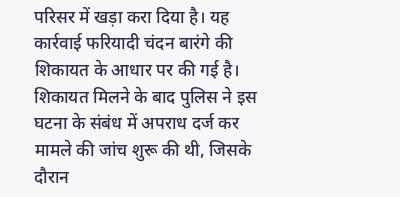परिसर में खड़ा करा दिया है। यह कार्रवाई फरियादी चंदन बारंगे की शिकायत के आधार पर की गई है। शिकायत मिलने के बाद पुलिस ने इस घटना के संबंध में अपराध दर्ज कर मामले की जांच शुरू की थी, जिसके दौरान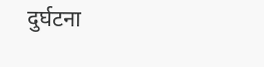दुर्घटना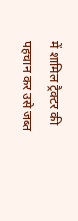में शामिल ट्रैक्टर की पहचान कर उसे जब्त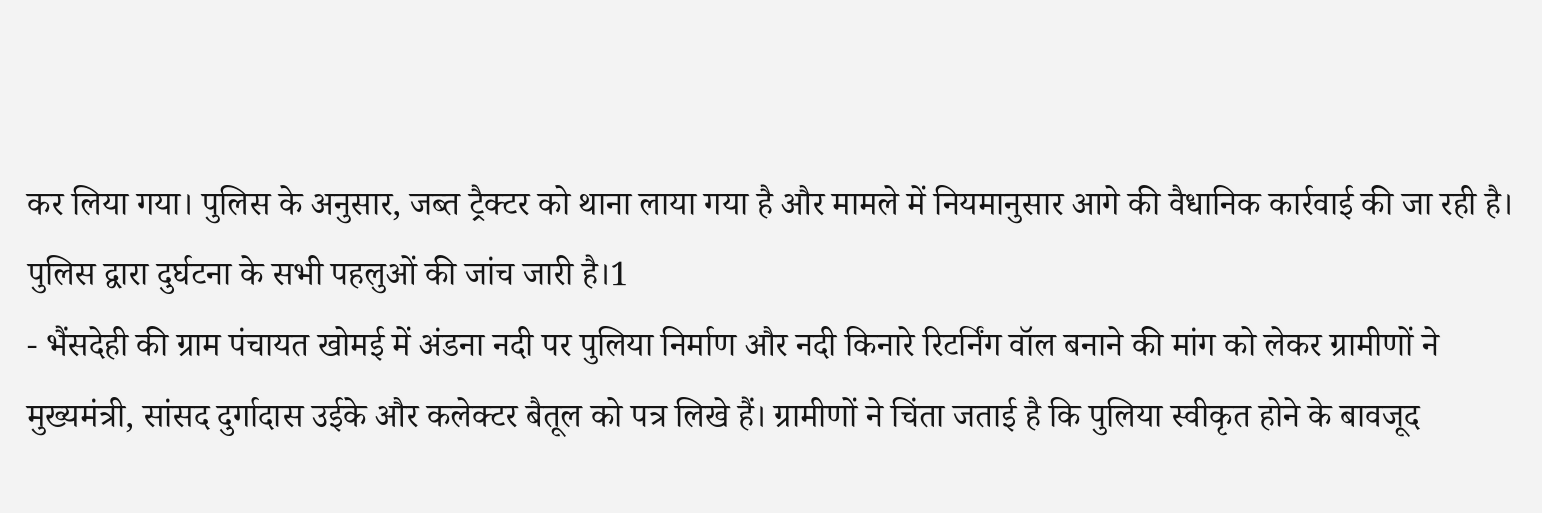कर लिया गया। पुलिस के अनुसार, जब्त ट्रैक्टर को थाना लाया गया है और मामले में नियमानुसार आगे की वैधानिक कार्रवाई की जा रही है। पुलिस द्वारा दुर्घटना के सभी पहलुओं की जांच जारी है।1
- भैंसदेही की ग्राम पंचायत खोमई में अंडना नदी पर पुलिया निर्माण और नदी किनारे रिटर्निंग वॉल बनाने की मांग को लेकर ग्रामीणों ने मुख्यमंत्री, सांसद दुर्गादास उईके और कलेक्टर बैतूल को पत्र लिखे हैं। ग्रामीणों ने चिंता जताई है कि पुलिया स्वीकृत होने के बावजूद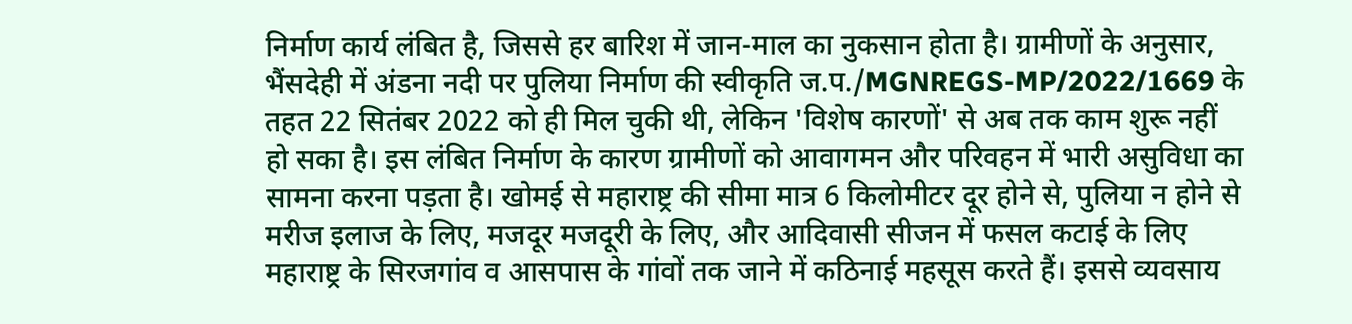निर्माण कार्य लंबित है, जिससे हर बारिश में जान-माल का नुकसान होता है। ग्रामीणों के अनुसार, भैंसदेही में अंडना नदी पर पुलिया निर्माण की स्वीकृति ज.प./MGNREGS-MP/2022/1669 के तहत 22 सितंबर 2022 को ही मिल चुकी थी, लेकिन 'विशेष कारणों' से अब तक काम शुरू नहीं हो सका है। इस लंबित निर्माण के कारण ग्रामीणों को आवागमन और परिवहन में भारी असुविधा का सामना करना पड़ता है। खोमई से महाराष्ट्र की सीमा मात्र 6 किलोमीटर दूर होने से, पुलिया न होने से मरीज इलाज के लिए, मजदूर मजदूरी के लिए, और आदिवासी सीजन में फसल कटाई के लिए महाराष्ट्र के सिरजगांव व आसपास के गांवों तक जाने में कठिनाई महसूस करते हैं। इससे व्यवसाय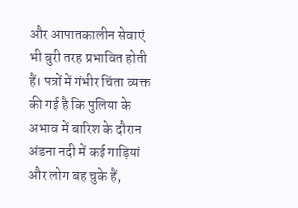और आपातकालीन सेवाएं भी बुरी तरह प्रभावित होती हैं। पत्रों में गंभीर चिंता व्यक्त की गई है कि पुलिया के अभाव में बारिश के दौरान अंडना नदी में कई गाड़ियां और लोग बह चुके हैं,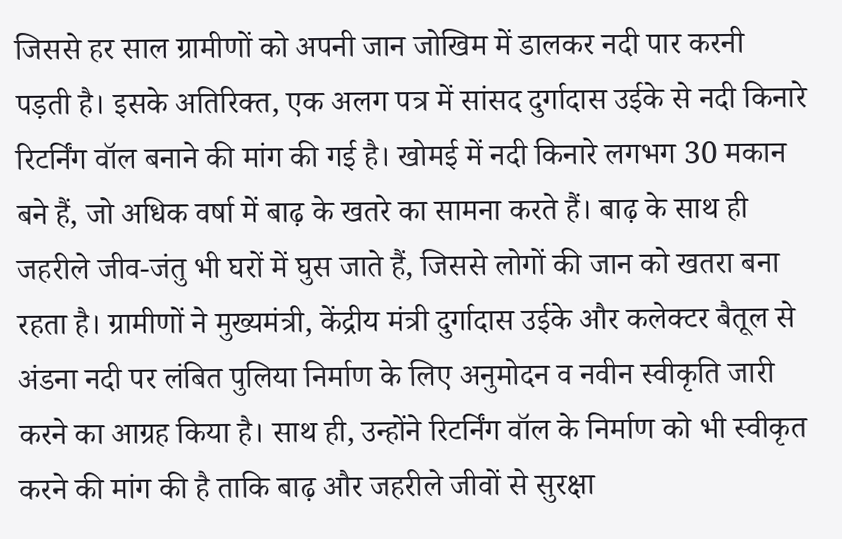जिससे हर साल ग्रामीणों को अपनी जान जोखिम में डालकर नदी पार करनी पड़ती है। इसके अतिरिक्त, एक अलग पत्र में सांसद दुर्गादास उईके से नदी किनारे रिटर्निंग वॉल बनाने की मांग की गई है। खोमई में नदी किनारे लगभग 30 मकान बने हैं, जो अधिक वर्षा में बाढ़ के खतरे का सामना करते हैं। बाढ़ के साथ ही जहरीले जीव-जंतु भी घरों में घुस जाते हैं, जिससे लोगों की जान को खतरा बना रहता है। ग्रामीणों ने मुख्यमंत्री, केंद्रीय मंत्री दुर्गादास उईके और कलेक्टर बैतूल से अंडना नदी पर लंबित पुलिया निर्माण के लिए अनुमोदन व नवीन स्वीकृति जारी करने का आग्रह किया है। साथ ही, उन्होंने रिटर्निंग वॉल के निर्माण को भी स्वीकृत करने की मांग की है ताकि बाढ़ और जहरीले जीवों से सुरक्षा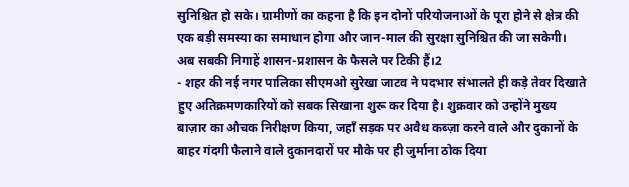सुनिश्चित हो सके। ग्रामीणों का कहना है कि इन दोनों परियोजनाओं के पूरा होने से क्षेत्र की एक बड़ी समस्या का समाधान होगा और जान-माल की सुरक्षा सुनिश्चित की जा सकेगी। अब सबकी निगाहें शासन-प्रशासन के फैसले पर टिकी हैं।2
- शहर की नई नगर पालिका सीएमओ सुरेखा जाटव ने पदभार संभालते ही कड़े तेवर दिखाते हुए अतिक्रमणकारियों को सबक सिखाना शुरू कर दिया है। शुक्रवार को उन्होंने मुख्य बाज़ार का औचक निरीक्षण किया, जहाँ सड़क पर अवैध कब्ज़ा करने वाले और दुकानों के बाहर गंदगी फैलाने वाले दुकानदारों पर मौके पर ही जुर्माना ठोक दिया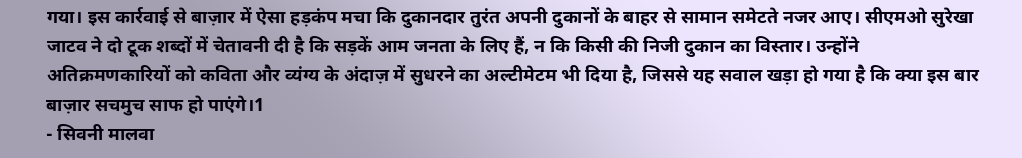गया। इस कार्रवाई से बाज़ार में ऐसा हड़कंप मचा कि दुकानदार तुरंत अपनी दुकानों के बाहर से सामान समेटते नजर आए। सीएमओ सुरेखा जाटव ने दो टूक शब्दों में चेतावनी दी है कि सड़कें आम जनता के लिए हैं, न कि किसी की निजी दुकान का विस्तार। उन्होंने अतिक्रमणकारियों को कविता और व्यंग्य के अंदाज़ में सुधरने का अल्टीमेटम भी दिया है, जिससे यह सवाल खड़ा हो गया है कि क्या इस बार बाज़ार सचमुच साफ हो पाएंगे।1
- सिवनी मालवा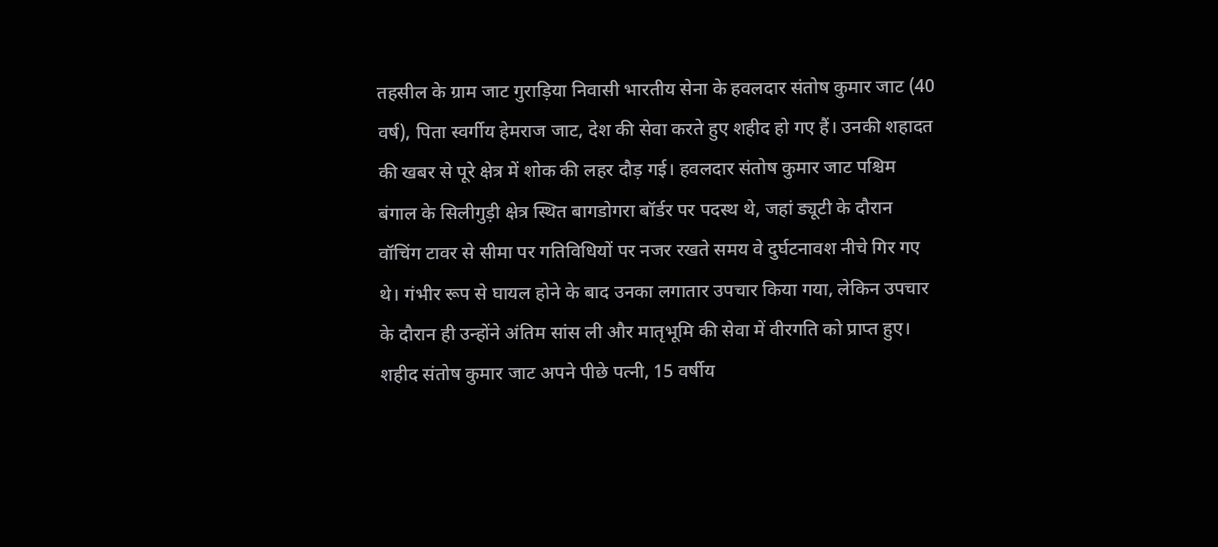तहसील के ग्राम जाट गुराड़िया निवासी भारतीय सेना के हवलदार संतोष कुमार जाट (40 वर्ष), पिता स्वर्गीय हेमराज जाट, देश की सेवा करते हुए शहीद हो गए हैं। उनकी शहादत की खबर से पूरे क्षेत्र में शोक की लहर दौड़ गई। हवलदार संतोष कुमार जाट पश्चिम बंगाल के सिलीगुड़ी क्षेत्र स्थित बागडोगरा बॉर्डर पर पदस्थ थे, जहां ड्यूटी के दौरान वॉचिंग टावर से सीमा पर गतिविधियों पर नजर रखते समय वे दुर्घटनावश नीचे गिर गए थे। गंभीर रूप से घायल होने के बाद उनका लगातार उपचार किया गया, लेकिन उपचार के दौरान ही उन्होंने अंतिम सांस ली और मातृभूमि की सेवा में वीरगति को प्राप्त हुए। शहीद संतोष कुमार जाट अपने पीछे पत्नी, 15 वर्षीय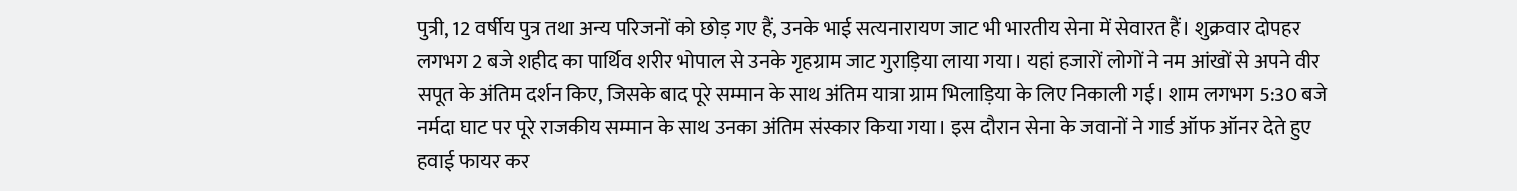पुत्री, 12 वर्षीय पुत्र तथा अन्य परिजनों को छोड़ गए हैं, उनके भाई सत्यनारायण जाट भी भारतीय सेना में सेवारत हैं। शुक्रवार दोपहर लगभग 2 बजे शहीद का पार्थिव शरीर भोपाल से उनके गृहग्राम जाट गुराड़िया लाया गया। यहां हजारों लोगों ने नम आंखों से अपने वीर सपूत के अंतिम दर्शन किए, जिसके बाद पूरे सम्मान के साथ अंतिम यात्रा ग्राम भिलाड़िया के लिए निकाली गई। शाम लगभग 5:30 बजे नर्मदा घाट पर पूरे राजकीय सम्मान के साथ उनका अंतिम संस्कार किया गया। इस दौरान सेना के जवानों ने गार्ड ऑफ ऑनर देते हुए हवाई फायर कर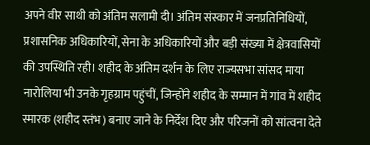अपने वीर साथी को अंतिम सलामी दी। अंतिम संस्कार में जनप्रतिनिधियों, प्रशासनिक अधिकारियों, सेना के अधिकारियों और बड़ी संख्या में क्षेत्रवासियों की उपस्थिति रही। शहीद के अंतिम दर्शन के लिए राज्यसभा सांसद माया नारोलिया भी उनके गृहग्राम पहुंचीं, जिन्होंने शहीद के सम्मान में गांव में शहीद स्मारक (शहीद स्तंभ) बनाए जाने के निर्देश दिए और परिजनों को सांत्वना देते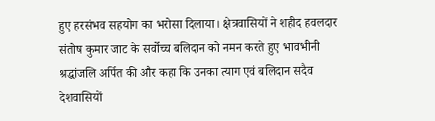हुए हरसंभव सहयोग का भरोसा दिलाया। क्षेत्रवासियों ने शहीद हवलदार संतोष कुमार जाट के सर्वोच्च बलिदान को नमन करते हुए भावभीनी श्रद्धांजलि अर्पित की और कहा कि उनका त्याग एवं बलिदान सदैव देशवासियों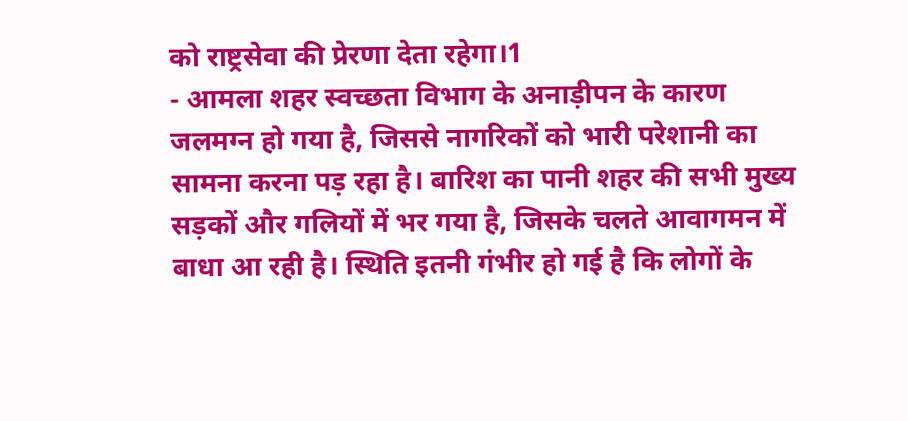को राष्ट्रसेवा की प्रेरणा देता रहेगा।1
- आमला शहर स्वच्छता विभाग के अनाड़ीपन के कारण जलमग्न हो गया है, जिससे नागरिकों को भारी परेशानी का सामना करना पड़ रहा है। बारिश का पानी शहर की सभी मुख्य सड़कों और गलियों में भर गया है, जिसके चलते आवागमन में बाधा आ रही है। स्थिति इतनी गंभीर हो गई है कि लोगों के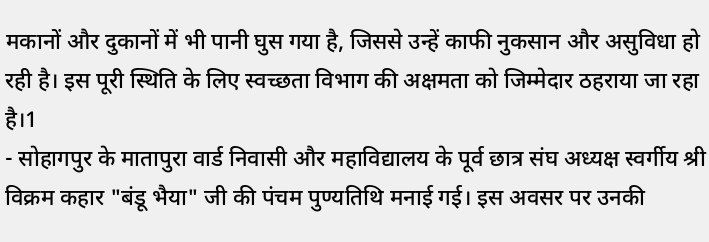मकानों और दुकानों में भी पानी घुस गया है, जिससे उन्हें काफी नुकसान और असुविधा हो रही है। इस पूरी स्थिति के लिए स्वच्छता विभाग की अक्षमता को जिम्मेदार ठहराया जा रहा है।1
- सोहागपुर के मातापुरा वार्ड निवासी और महाविद्यालय के पूर्व छात्र संघ अध्यक्ष स्वर्गीय श्री विक्रम कहार "बंडू भैया" जी की पंचम पुण्यतिथि मनाई गई। इस अवसर पर उनकी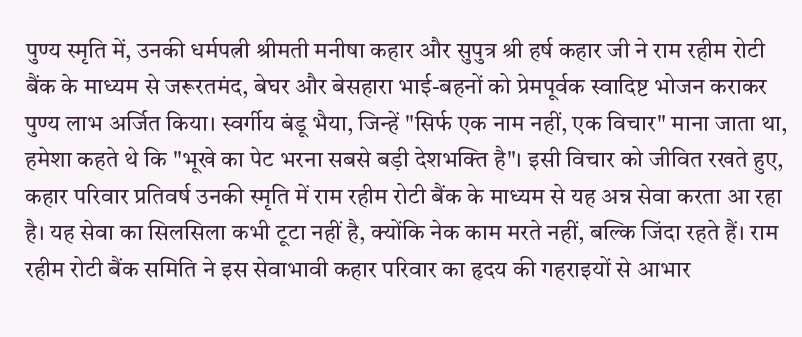पुण्य स्मृति में, उनकी धर्मपत्नी श्रीमती मनीषा कहार और सुपुत्र श्री हर्ष कहार जी ने राम रहीम रोटी बैंक के माध्यम से जरूरतमंद, बेघर और बेसहारा भाई-बहनों को प्रेमपूर्वक स्वादिष्ट भोजन कराकर पुण्य लाभ अर्जित किया। स्वर्गीय बंडू भैया, जिन्हें "सिर्फ एक नाम नहीं, एक विचार" माना जाता था, हमेशा कहते थे कि "भूखे का पेट भरना सबसे बड़ी देशभक्ति है"। इसी विचार को जीवित रखते हुए, कहार परिवार प्रतिवर्ष उनकी स्मृति में राम रहीम रोटी बैंक के माध्यम से यह अन्न सेवा करता आ रहा है। यह सेवा का सिलसिला कभी टूटा नहीं है, क्योंकि नेक काम मरते नहीं, बल्कि जिंदा रहते हैं। राम रहीम रोटी बैंक समिति ने इस सेवाभावी कहार परिवार का हृदय की गहराइयों से आभार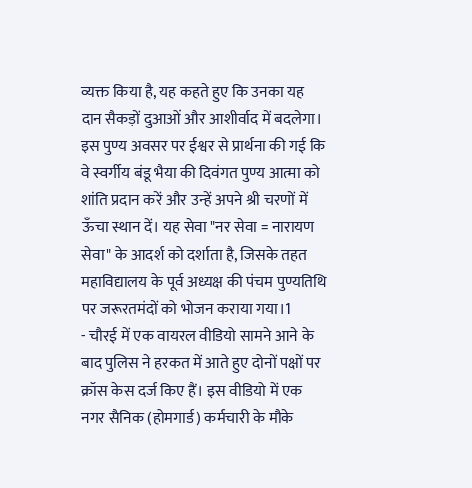व्यक्त किया है, यह कहते हुए कि उनका यह दान सैकड़ों दुआओं और आशीर्वाद में बदलेगा। इस पुण्य अवसर पर ईश्वर से प्रार्थना की गई कि वे स्वर्गीय बंडू भैया की दिवंगत पुण्य आत्मा को शांति प्रदान करें और उन्हें अपने श्री चरणों में ऊँचा स्थान दें। यह सेवा "नर सेवा = नारायण सेवा" के आदर्श को दर्शाता है, जिसके तहत महाविद्यालय के पूर्व अध्यक्ष की पंचम पुण्यतिथि पर जरूरतमंदों को भोजन कराया गया।1
- चौरई में एक वायरल वीडियो सामने आने के बाद पुलिस ने हरकत में आते हुए दोनों पक्षों पर क्रॉस केस दर्ज किए हैं। इस वीडियो में एक नगर सैनिक (होमगार्ड) कर्मचारी के मौके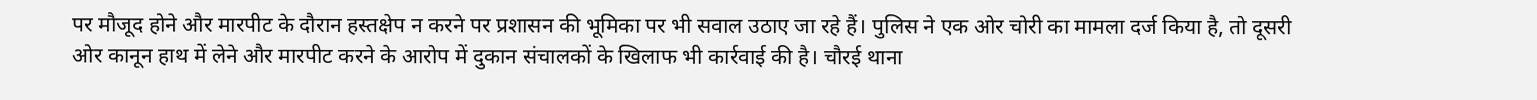पर मौजूद होने और मारपीट के दौरान हस्तक्षेप न करने पर प्रशासन की भूमिका पर भी सवाल उठाए जा रहे हैं। पुलिस ने एक ओर चोरी का मामला दर्ज किया है, तो दूसरी ओर कानून हाथ में लेने और मारपीट करने के आरोप में दुकान संचालकों के खिलाफ भी कार्रवाई की है। चौरई थाना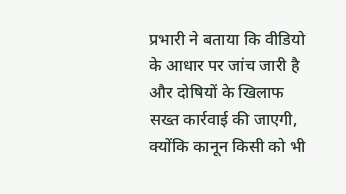प्रभारी ने बताया कि वीडियो के आधार पर जांच जारी है और दोषियों के खिलाफ सख्त कार्रवाई की जाएगी, क्योंकि कानून किसी को भी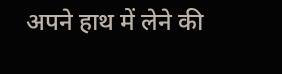अपने हाथ में लेने की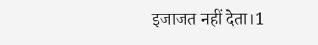इजाजत नहीं देता।1